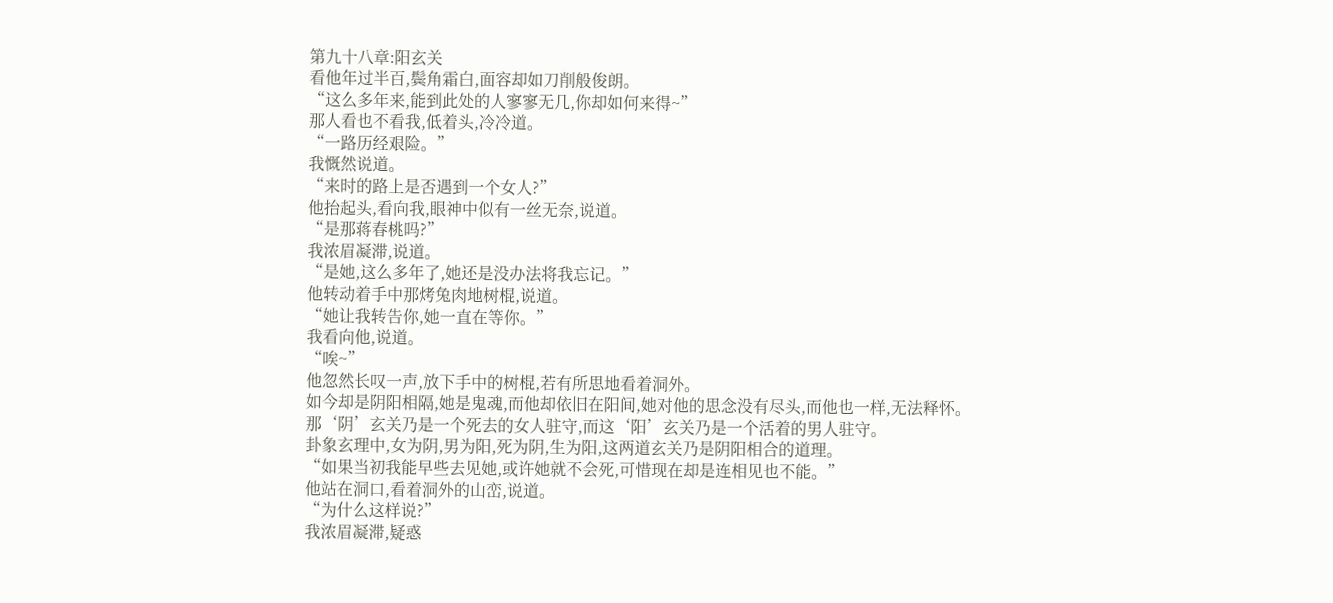第九十八章:阳玄关
看他年过半百,鬓角霜白,面容却如刀削般俊朗。
“这么多年来,能到此处的人寥寥无几,你却如何来得~”
那人看也不看我,低着头,冷冷道。
“一路历经艰险。”
我慨然说道。
“来时的路上是否遇到一个女人?”
他抬起头,看向我,眼神中似有一丝无奈,说道。
“是那蒋春桃吗?”
我浓眉凝滞,说道。
“是她,这么多年了,她还是没办法将我忘记。”
他转动着手中那烤兔肉地树棍,说道。
“她让我转告你,她一直在等你。”
我看向他,说道。
“唉~”
他忽然长叹一声,放下手中的树棍,若有所思地看着洞外。
如今却是阴阳相隔,她是鬼魂,而他却依旧在阳间,她对他的思念没有尽头,而他也一样,无法释怀。
那‘阴’玄关乃是一个死去的女人驻守,而这‘阳’玄关乃是一个活着的男人驻守。
卦象玄理中,女为阴,男为阳,死为阴,生为阳,这两道玄关乃是阴阳相合的道理。
“如果当初我能早些去见她,或许她就不会死,可惜现在却是连相见也不能。”
他站在洞口,看着洞外的山峦,说道。
“为什么这样说?”
我浓眉凝滞,疑惑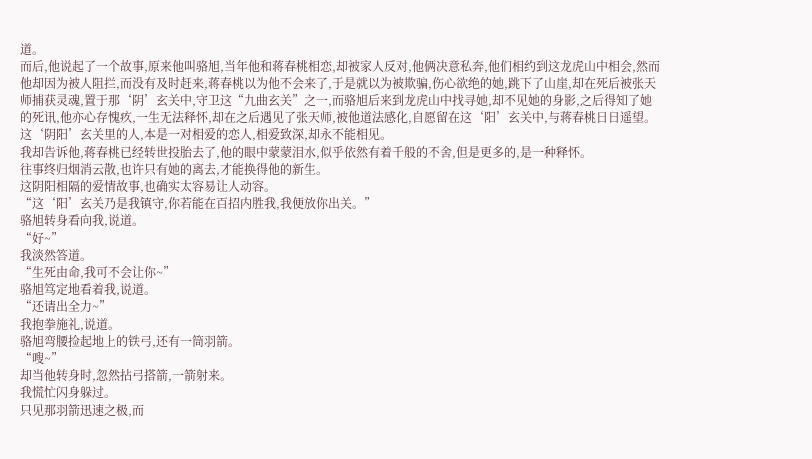道。
而后,他说起了一个故事,原来他叫骆旭,当年他和蒋春桃相恋,却被家人反对,他俩决意私奔,他们相约到这龙虎山中相会,然而他却因为被人阻拦,而没有及时赶来,蒋春桃以为他不会来了,于是就以为被欺骗,伤心欲绝的她,跳下了山崖,却在死后被张天师捕获灵魂,置于那‘阴’玄关中,守卫这“九曲玄关”之一,而骆旭后来到龙虎山中找寻她,却不见她的身影,之后得知了她的死讯,他亦心存愧疚,一生无法释怀,却在之后遇见了张天师,被他道法感化,自愿留在这‘阳’玄关中,与蒋春桃日日遥望。
这‘阴阳’玄关里的人,本是一对相爱的恋人,相爱致深,却永不能相见。
我却告诉他,蒋春桃已经转世投胎去了,他的眼中蒙蒙泪水,似乎依然有着千般的不舍,但是更多的,是一种释怀。
往事终归烟消云散,也许只有她的离去,才能换得他的新生。
这阴阳相隔的爱情故事,也确实太容易让人动容。
“这‘阳’玄关乃是我镇守,你若能在百招内胜我,我便放你出关。”
骆旭转身看向我,说道。
“好~”
我淡然答道。
“生死由命,我可不会让你~”
骆旭笃定地看着我,说道。
“还请出全力~”
我抱拳施礼,说道。
骆旭弯腰捡起地上的铁弓,还有一筒羽箭。
“嗖~”
却当他转身时,忽然拈弓搭箭,一箭射来。
我慌忙闪身躲过。
只见那羽箭迅速之极,而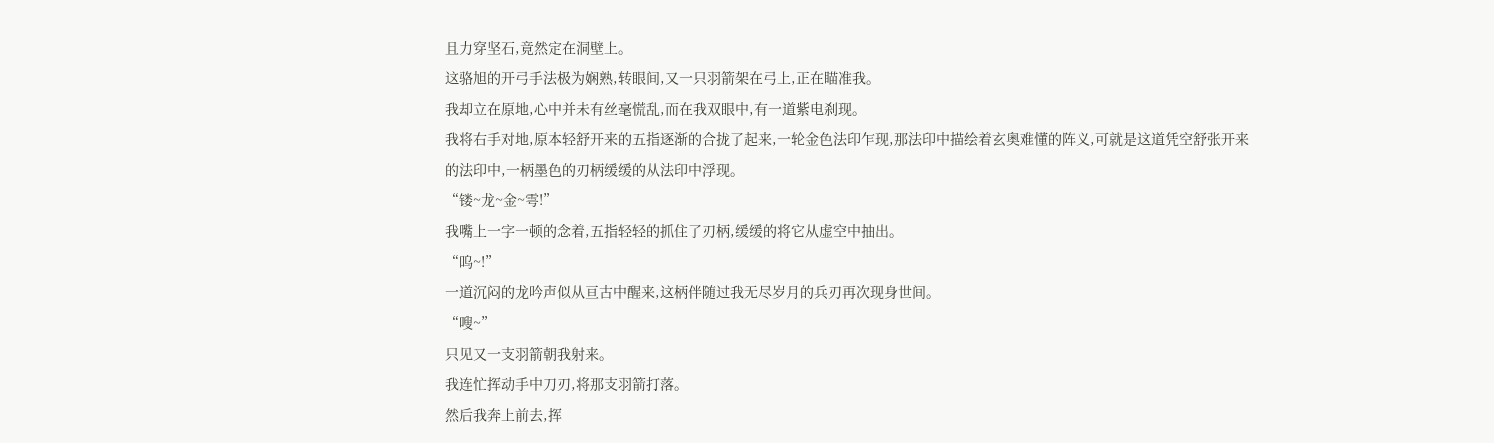且力穿坚石,竟然定在洞壁上。
这骆旭的开弓手法极为娴熟,转眼间,又一只羽箭架在弓上,正在瞄准我。
我却立在原地,心中并未有丝毫慌乱,而在我双眼中,有一道紫电刹现。
我将右手对地,原本轻舒开来的五指逐渐的合拢了起来,一轮金色法印乍现,那法印中描绘着玄奥难懂的阵义,可就是这道凭空舒张开来的法印中,一柄墨色的刃柄缓缓的从法印中浮现。
“镂~龙~金~雩!”
我嘴上一字一顿的念着,五指轻轻的抓住了刃柄,缓缓的将它从虚空中抽出。
“呜~!”
一道沉闷的龙吟声似从亘古中醒来,这柄伴随过我无尽岁月的兵刃再次现身世间。
“嗖~”
只见又一支羽箭朝我射来。
我连忙挥动手中刀刃,将那支羽箭打落。
然后我奔上前去,挥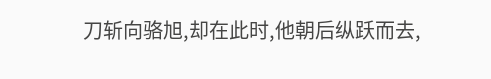刀斩向骆旭,却在此时,他朝后纵跃而去,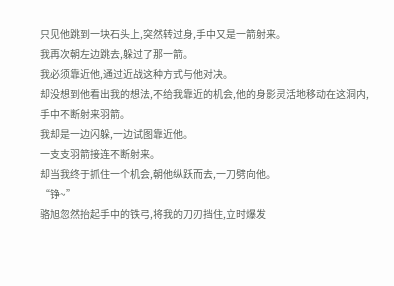只见他跳到一块石头上,突然转过身,手中又是一箭射来。
我再次朝左边跳去,躲过了那一箭。
我必须靠近他,通过近战这种方式与他对决。
却没想到他看出我的想法,不给我靠近的机会,他的身影灵活地移动在这洞内,手中不断射来羽箭。
我却是一边闪躲,一边试图靠近他。
一支支羽箭接连不断射来。
却当我终于抓住一个机会,朝他纵跃而去,一刀劈向他。
“铮~”
骆旭忽然抬起手中的铁弓,将我的刀刃挡住,立时爆发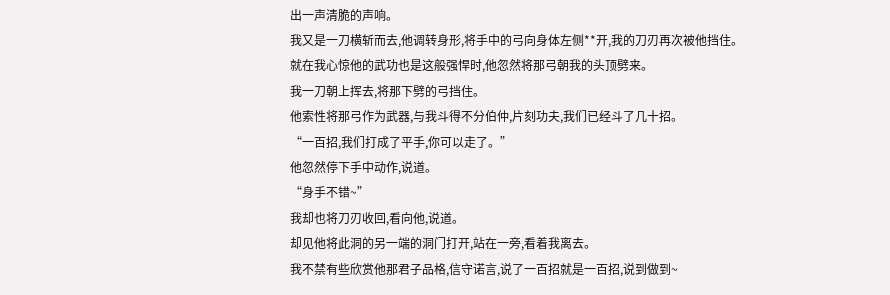出一声清脆的声响。
我又是一刀横斩而去,他调转身形,将手中的弓向身体左侧**开,我的刀刃再次被他挡住。
就在我心惊他的武功也是这般强悍时,他忽然将那弓朝我的头顶劈来。
我一刀朝上挥去,将那下劈的弓挡住。
他索性将那弓作为武器,与我斗得不分伯仲,片刻功夫,我们已经斗了几十招。
“一百招,我们打成了平手,你可以走了。”
他忽然停下手中动作,说道。
“身手不错~”
我却也将刀刃收回,看向他,说道。
却见他将此洞的另一端的洞门打开,站在一旁,看着我离去。
我不禁有些欣赏他那君子品格,信守诺言,说了一百招就是一百招,说到做到~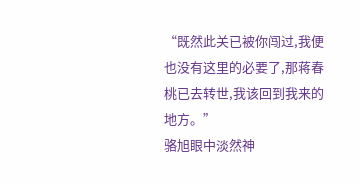“既然此关已被你闯过,我便也没有这里的必要了,那蒋春桃已去转世,我该回到我来的地方。”
骆旭眼中淡然神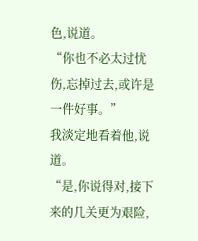色,说道。
“你也不必太过忧伤,忘掉过去,或许是一件好事。”
我淡定地看着他,说道。
“是,你说得对,接下来的几关更为艰险,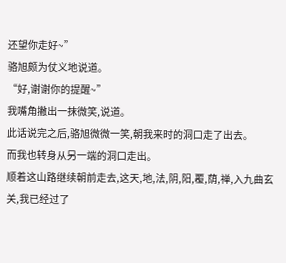还望你走好~”
骆旭颇为仗义地说道。
“好,谢谢你的提醒~”
我嘴角撇出一抹微笑,说道。
此话说完之后,骆旭微微一笑,朝我来时的洞口走了出去。
而我也转身从另一端的洞口走出。
顺着这山路继续朝前走去,这天,地,法,阴,阳,覆,荫,禅,入九曲玄关,我已经过了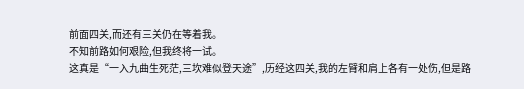前面四关,而还有三关仍在等着我。
不知前路如何艰险,但我终将一试。
这真是“一入九曲生死茫,三坎难似登天途”,历经这四关,我的左臂和肩上各有一处伤,但是路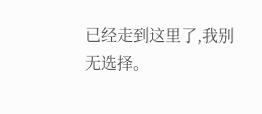已经走到这里了,我别无选择。